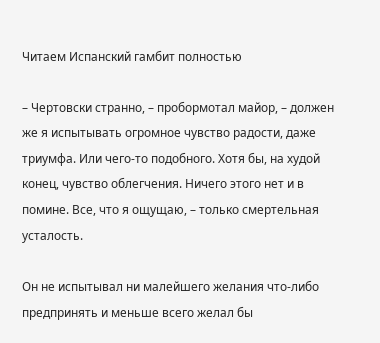Читаем Испанский гамбит полностью

– Чертовски странно, – пробормотал майор, – должен же я испытывать огромное чувство радости, даже триумфа. Или чего-то подобного. Хотя бы, на худой конец, чувство облегчения. Ничего этого нет и в помине. Все, что я ощущаю, – только смертельная усталость.

Он не испытывал ни малейшего желания что-либо предпринять и меньше всего желал бы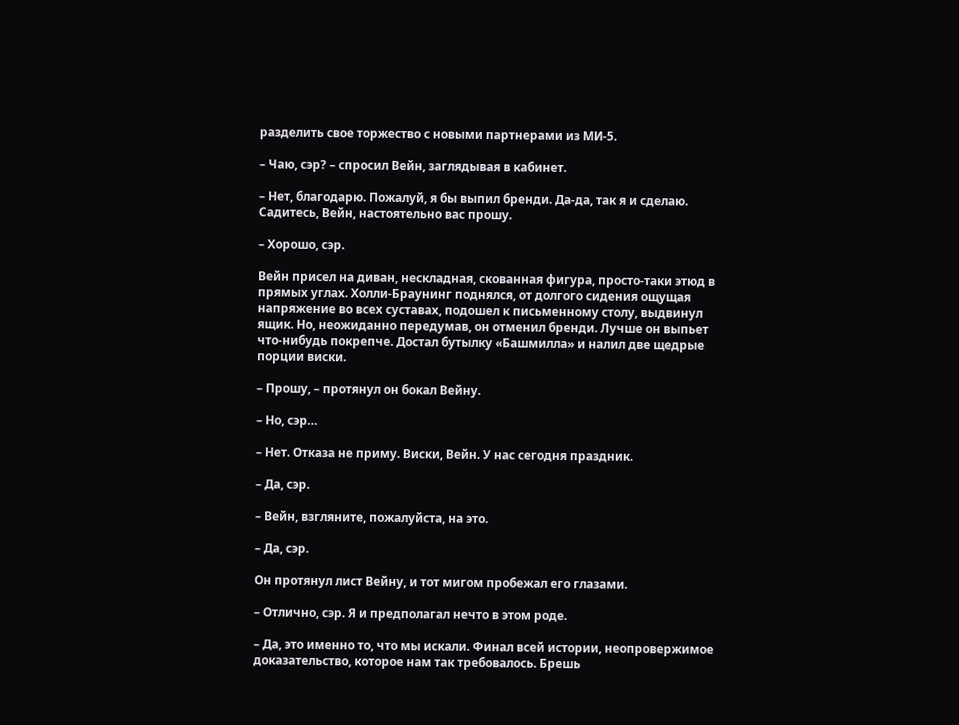разделить свое торжество с новыми партнерами из МИ-5.

– Чаю, сэр? – спросил Вейн, заглядывая в кабинет.

– Нет, благодарю. Пожалуй, я бы выпил бренди. Да-да, так я и сделаю. Садитесь, Вейн, настоятельно вас прошу.

– Хорошо, сэр.

Вейн присел на диван, нескладная, скованная фигура, просто-таки этюд в прямых углах. Холли-Браунинг поднялся, от долгого сидения ощущая напряжение во всех суставах, подошел к письменному столу, выдвинул ящик. Но, неожиданно передумав, он отменил бренди. Лучше он выпьет что-нибудь покрепче. Достал бутылку «Башмилла» и налил две щедрые порции виски.

– Прошу, – протянул он бокал Вейну.

– Но, сэр…

– Нет. Отказа не приму. Виски, Вейн. У нас сегодня праздник.

– Да, сэр.

– Вейн, взгляните, пожалуйста, на это.

– Да, сэр.

Он протянул лист Вейну, и тот мигом пробежал его глазами.

– Отлично, сэр. Я и предполагал нечто в этом роде.

– Да, это именно то, что мы искали. Финал всей истории, неопровержимое доказательство, которое нам так требовалось. Брешь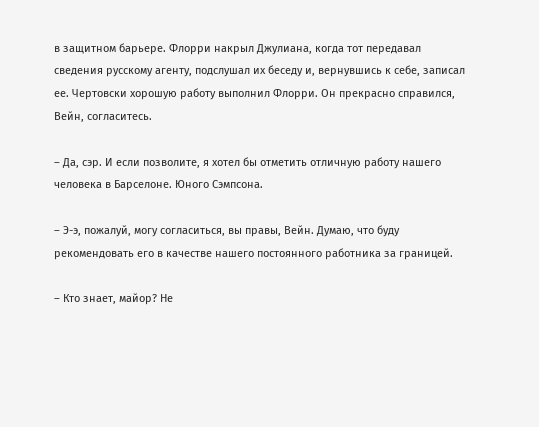в защитном барьере. Флорри накрыл Джулиана, когда тот передавал сведения русскому агенту, подслушал их беседу и, вернувшись к себе, записал ее. Чертовски хорошую работу выполнил Флорри. Он прекрасно справился, Вейн, согласитесь.

– Да, сэр. И если позволите, я хотел бы отметить отличную работу нашего человека в Барселоне. Юного Сэмпсона.

– Э-э, пожалуй, могу согласиться, вы правы, Вейн. Думаю, что буду рекомендовать его в качестве нашего постоянного работника за границей.

– Кто знает, майор? Не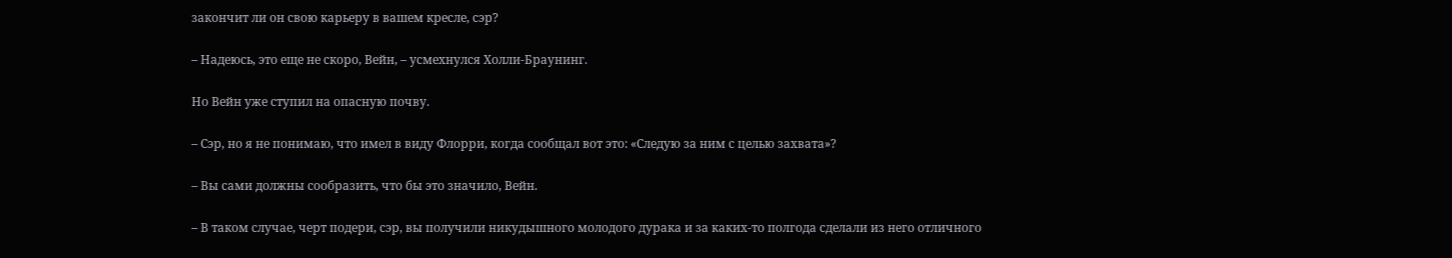закончит ли он свою карьеру в вашем кресле, сэр?

– Надеюсь, это еще не скоро, Вейн, – усмехнулся Холли-Браунинг.

Но Вейн уже ступил на опасную почву.

– Сэр, но я не понимаю, что имел в виду Флорри, когда сообщал вот это: «Следую за ним с целью захвата»?

– Вы сами должны сообразить, что бы это значило, Вейн.

– В таком случае, черт подери, сэр, вы получили никудышного молодого дурака и за каких-то полгода сделали из него отличного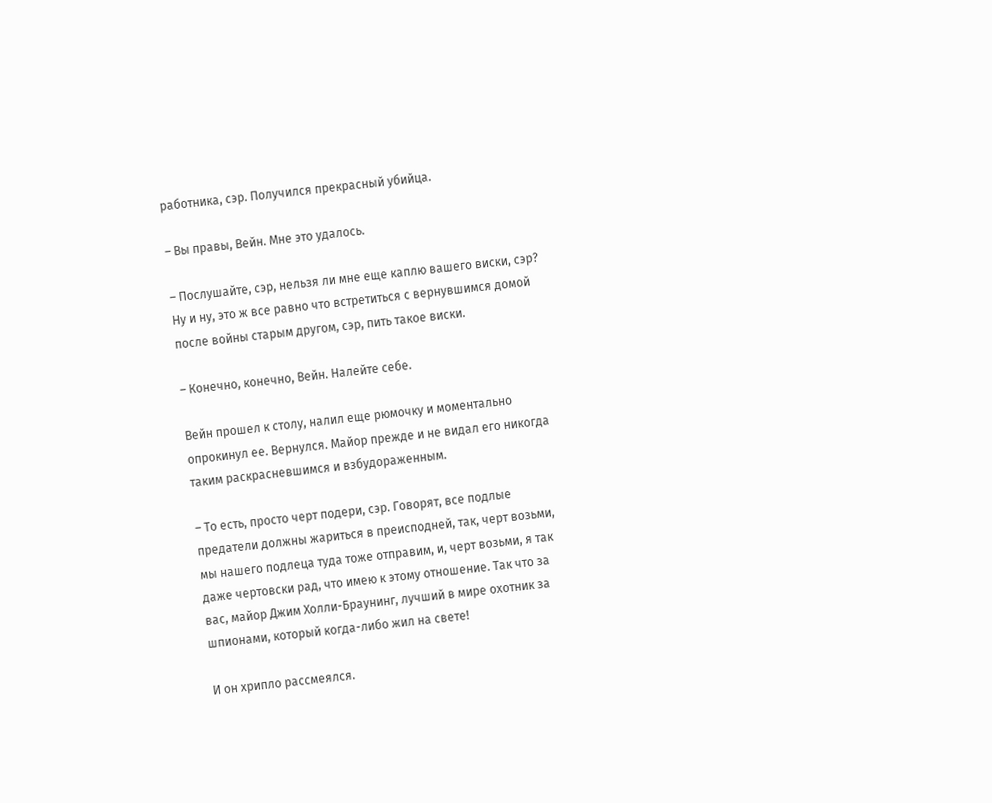работника, сэр. Получился прекрасный убийца.

– Вы правы, Вейн. Мне это удалось.

– Послушайте, сэр, нельзя ли мне еще каплю вашего виски, сэр? Ну и ну, это ж все равно что встретиться с вернувшимся домой после войны старым другом, сэр, пить такое виски.

– Конечно, конечно, Вейн. Налейте себе.

Вейн прошел к столу, налил еще рюмочку и моментально опрокинул ее. Вернулся. Майор прежде и не видал его никогда таким раскрасневшимся и взбудораженным.

– То есть, просто черт подери, сэр. Говорят, все подлые предатели должны жариться в преисподней, так, черт возьми, мы нашего подлеца туда тоже отправим, и, черт возьми, я так даже чертовски рад, что имею к этому отношение. Так что за вас, майор Джим Холли-Браунинг, лучший в мире охотник за шпионами, который когда-либо жил на свете!

И он хрипло рассмеялся.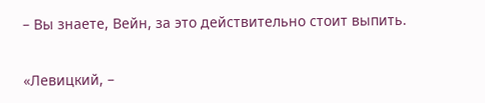– Вы знаете, Вейн, за это действительно стоит выпить.

«Левицкий, –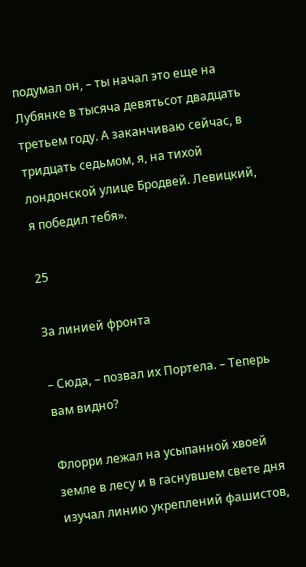подумал он, – ты начал это еще на Лубянке в тысяча девятьсот двадцать третьем году. А заканчиваю сейчас, в тридцать седьмом, я, на тихой лондонской улице Бродвей. Левицкий, я победил тебя».

25

За линией фронта

– Сюда, – позвал их Портела. – Теперь вам видно?

Флорри лежал на усыпанной хвоей земле в лесу и в гаснувшем свете дня изучал линию укреплений фашистов,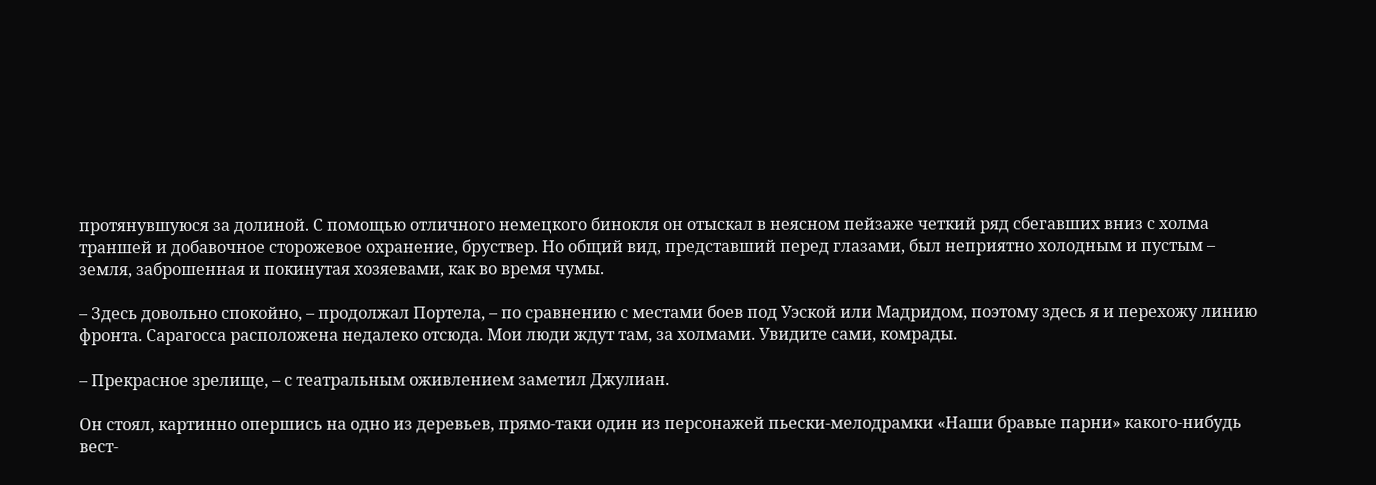протянувшуюся за долиной. С помощью отличного немецкого бинокля он отыскал в неясном пейзаже четкий ряд сбегавших вниз с холма траншей и добавочное сторожевое охранение, бруствер. Но общий вид, представший перед глазами, был неприятно холодным и пустым – земля, заброшенная и покинутая хозяевами, как во время чумы.

– Здесь довольно спокойно, – продолжал Портела, – по сравнению с местами боев под Уэской или Мадридом, поэтому здесь я и перехожу линию фронта. Сарагосса расположена недалеко отсюда. Мои люди ждут там, за холмами. Увидите сами, комрады.

– Прекрасное зрелище, – с театральным оживлением заметил Джулиан.

Он стоял, картинно опершись на одно из деревьев, прямо-таки один из персонажей пьески-мелодрамки «Наши бравые парни» какого-нибудь вест-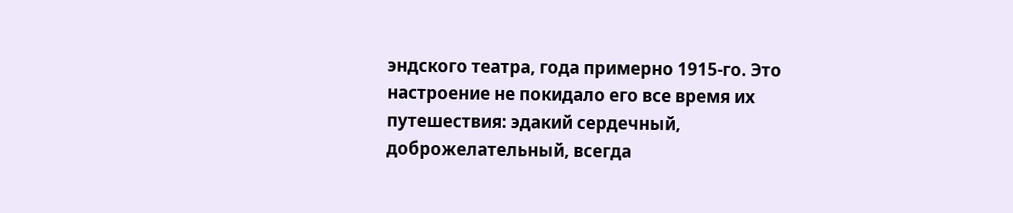эндского театра, года примерно 1915-го. Это настроение не покидало его все время их путешествия: эдакий сердечный, доброжелательный, всегда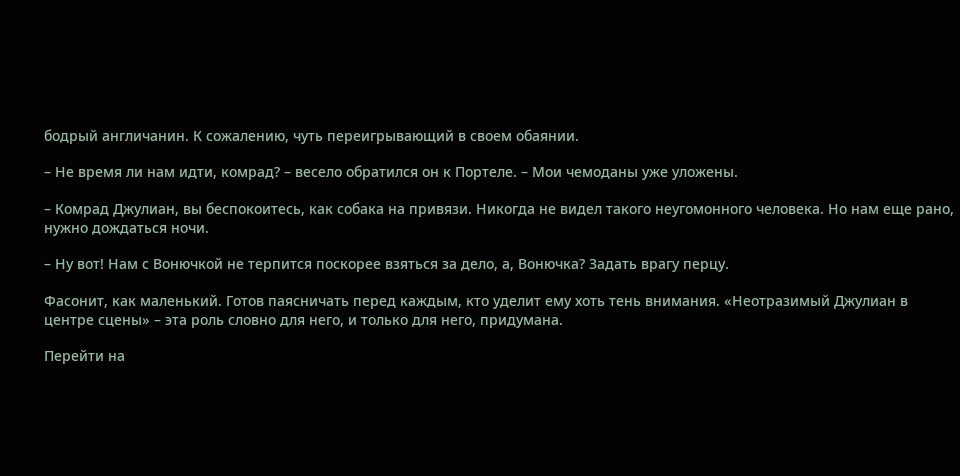бодрый англичанин. К сожалению, чуть переигрывающий в своем обаянии.

– Не время ли нам идти, комрад? – весело обратился он к Портеле. – Мои чемоданы уже уложены.

– Комрад Джулиан, вы беспокоитесь, как собака на привязи. Никогда не видел такого неугомонного человека. Но нам еще рано, нужно дождаться ночи.

– Ну вот! Нам с Вонючкой не терпится поскорее взяться за дело, а, Вонючка? Задать врагу перцу.

Фасонит, как маленький. Готов паясничать перед каждым, кто уделит ему хоть тень внимания. «Неотразимый Джулиан в центре сцены» – эта роль словно для него, и только для него, придумана.

Перейти на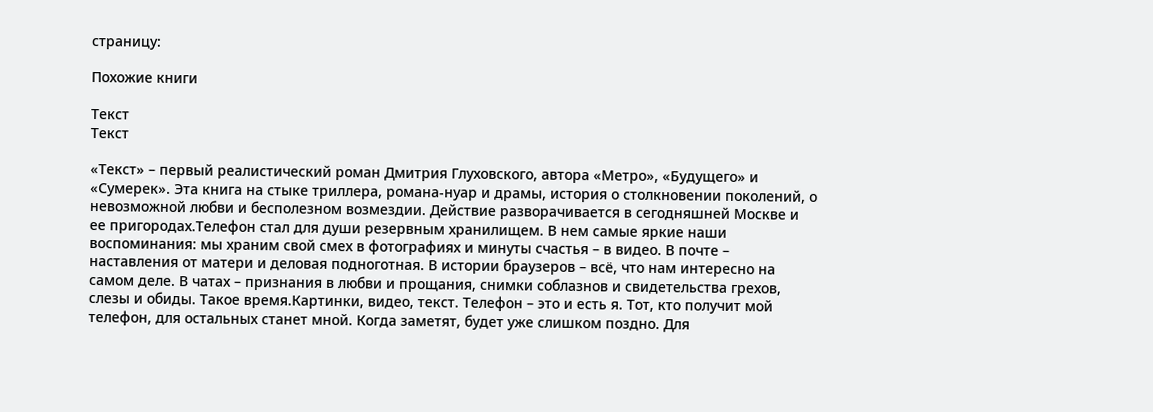страницу:

Похожие книги

Текст
Текст

«Текст» – первый реалистический роман Дмитрия Глуховского, автора «Метро», «Будущего» и «Сумерек». Эта книга на стыке триллера, романа-нуар и драмы, история о столкновении поколений, о невозможной любви и бесполезном возмездии. Действие разворачивается в сегодняшней Москве и ее пригородах.Телефон стал для души резервным хранилищем. В нем самые яркие наши воспоминания: мы храним свой смех в фотографиях и минуты счастья – в видео. В почте – наставления от матери и деловая подноготная. В истории браузеров – всё, что нам интересно на самом деле. В чатах – признания в любви и прощания, снимки соблазнов и свидетельства грехов, слезы и обиды. Такое время.Картинки, видео, текст. Телефон – это и есть я. Тот, кто получит мой телефон, для остальных станет мной. Когда заметят, будет уже слишком поздно. Для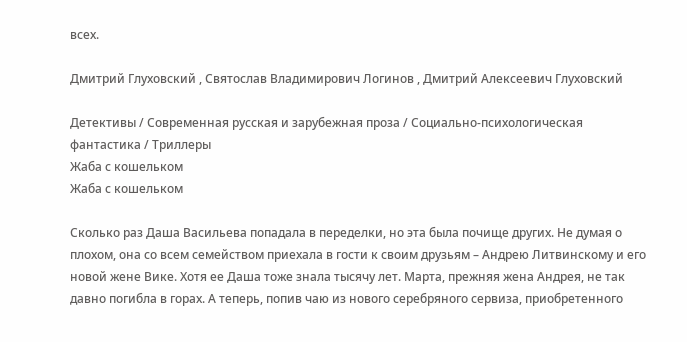всех.

Дмитрий Глуховский , Святослав Владимирович Логинов , Дмитрий Алексеевич Глуховский

Детективы / Современная русская и зарубежная проза / Социально-психологическая фантастика / Триллеры
Жаба с кошельком
Жаба с кошельком

Сколько раз Даша Васильева попадала в переделки, но эта была почище других. Не думая о плохом, она со всем семейством приехала в гости к своим друзьям – Андрею Литвинскому и его новой жене Вике. Хотя ее Даша тоже знала тысячу лет. Марта, прежняя жена Андрея, не так давно погибла в горах. А теперь, попив чаю из нового серебряного сервиза, приобретенного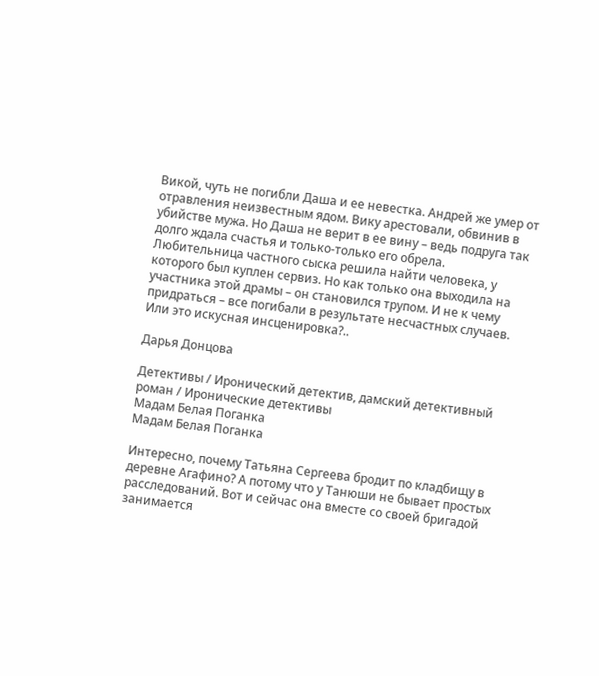Викой, чуть не погибли Даша и ее невестка. Андрей же умер от отравления неизвестным ядом. Вику арестовали, обвинив в убийстве мужа. Но Даша не верит в ее вину – ведь подруга так долго ждала счастья и только-только его обрела. Любительница частного сыска решила найти человека, у которого был куплен сервиз. Но как только она выходила на участника этой драмы – он становился трупом. И не к чему придраться – все погибали в результате несчастных случаев. Или это искусная инсценировка?..

Дарья Донцова

Детективы / Иронический детектив, дамский детективный роман / Иронические детективы
Мадам Белая Поганка
Мадам Белая Поганка

Интересно, почему Татьяна Сергеева бродит по кладбищу в деревне Агафино? А потому что у Танюши не бывает простых расследований. Вот и сейчас она вместе со своей бригадой занимается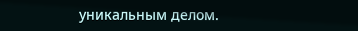уникальным делом.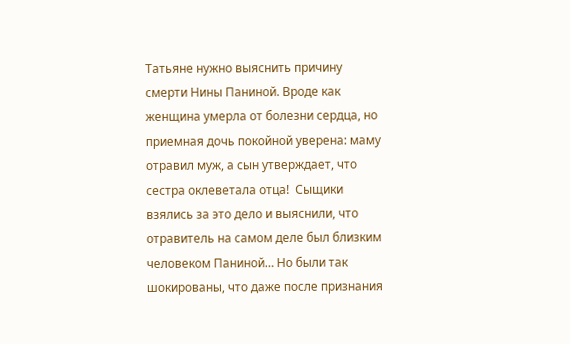Татьяне нужно выяснить причину смерти Нины Паниной. Вроде как женщина умерла от болезни сердца, но приемная дочь покойной уверена: маму отравил муж, а сын утверждает, что сестра оклеветала отца!  Сыщики взялись за это дело и выяснили, что отравитель на самом деле был близким человеком Паниной… Но были так шокированы, что даже после признания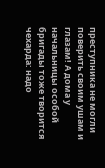преступника не могли поверить своим ушам и глазам! А дома у начальницы особой бригады тоже творится чехарда: надо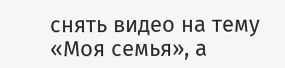снять видео на тему «Моя семья», а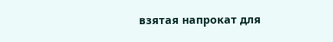взятая напрокат для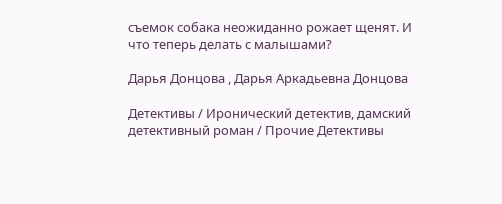съемок собака неожиданно рожает щенят. И что теперь делать с малышами?

Дарья Донцова , Дарья Аркадьевна Донцова

Детективы / Иронический детектив, дамский детективный роман / Прочие Детективы